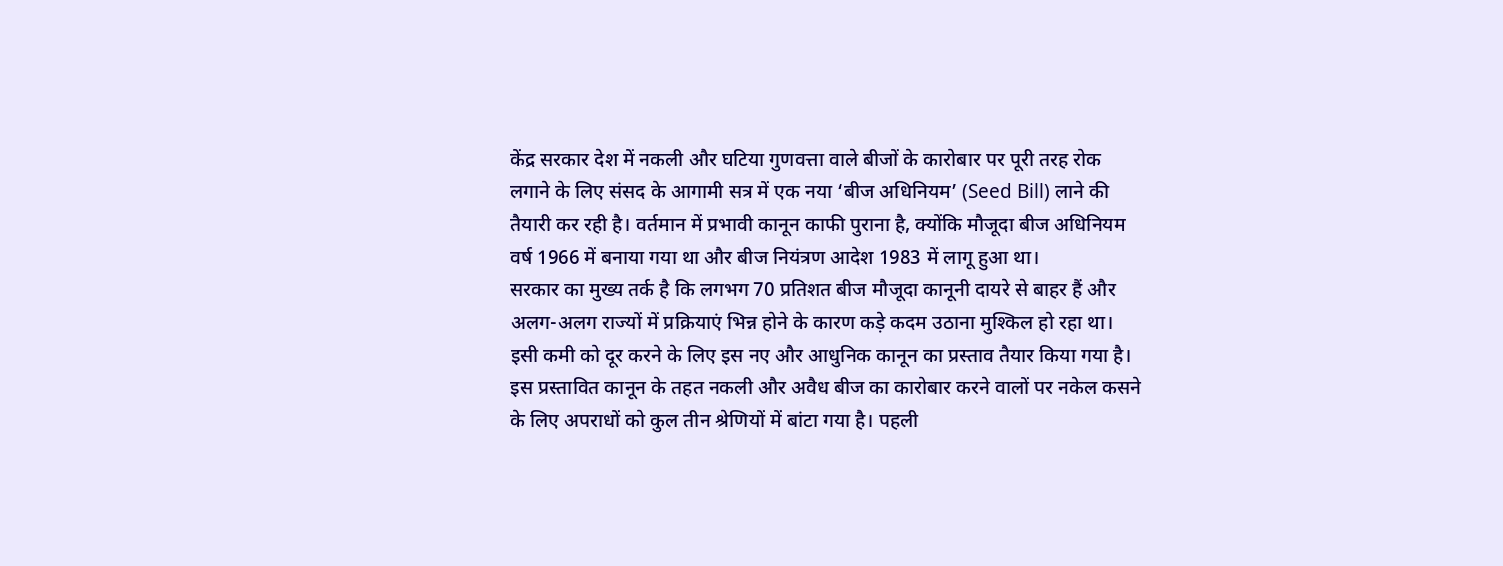केंद्र सरकार देश में नकली और घटिया गुणवत्ता वाले बीजों के कारोबार पर पूरी तरह रोक लगाने के लिए संसद के आगामी सत्र में एक नया ‘बीज अधिनियम’ (Seed Bill) लाने की तैयारी कर रही है। वर्तमान में प्रभावी कानून काफी पुराना है, क्योंकि मौजूदा बीज अधिनियम वर्ष 1966 में बनाया गया था और बीज नियंत्रण आदेश 1983 में लागू हुआ था।
सरकार का मुख्य तर्क है कि लगभग 70 प्रतिशत बीज मौजूदा कानूनी दायरे से बाहर हैं और अलग-अलग राज्यों में प्रक्रियाएं भिन्न होने के कारण कड़े कदम उठाना मुश्किल हो रहा था। इसी कमी को दूर करने के लिए इस नए और आधुनिक कानून का प्रस्ताव तैयार किया गया है।
इस प्रस्तावित कानून के तहत नकली और अवैध बीज का कारोबार करने वालों पर नकेल कसने के लिए अपराधों को कुल तीन श्रेणियों में बांटा गया है। पहली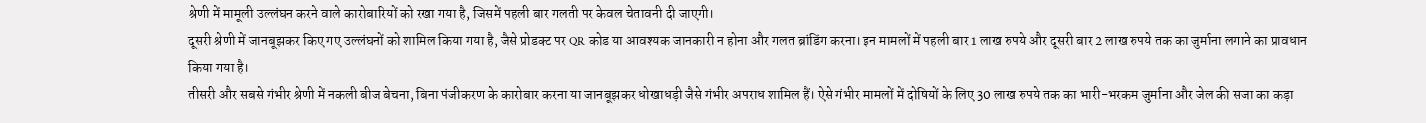श्रेणी में मामूली उल्लंघन करने वाले कारोबारियों को रखा गया है, जिसमें पहली बार गलती पर केवल चेतावनी दी जाएगी।
दूसरी श्रेणी में जानबूझकर किए गए उल्लंघनों को शामिल किया गया है, जैसे प्रोडक्ट पर QR कोड या आवश्यक जानकारी न होना और गलत ब्रांडिंग करना। इन मामलों में पहली बार 1 लाख रुपये और दूसरी बार 2 लाख रुपये तक का जुर्माना लगाने का प्रावधान किया गया है।
तीसरी और सबसे गंभीर श्रेणी में नकली बीज बेचना, बिना पंजीकरण के कारोबार करना या जानबूझकर धोखाधड़ी जैसे गंभीर अपराध शामिल हैं। ऐसे गंभीर मामलों में दोषियों के लिए 30 लाख रुपये तक का भारी-भरकम जुर्माना और जेल की सजा का कड़ा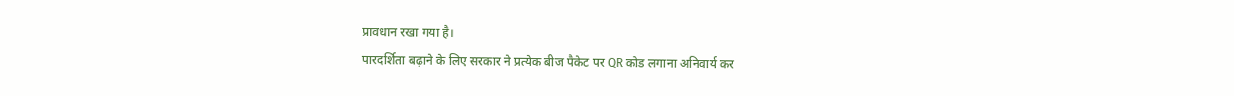प्रावधान रखा गया है।
पारदर्शिता बढ़ाने के लिए सरकार ने प्रत्येक बीज पैकेट पर QR कोड लगाना अनिवार्य कर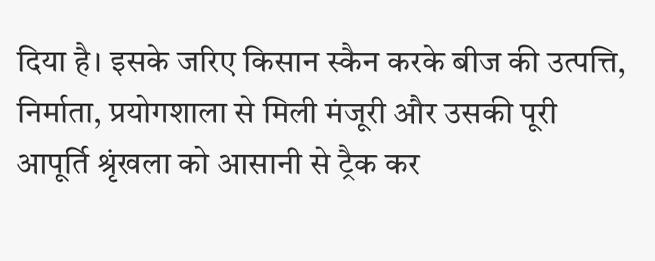दिया है। इसके जरिए किसान स्कैन करके बीज की उत्पत्ति, निर्माता, प्रयोगशाला से मिली मंजूरी और उसकी पूरी आपूर्ति श्रृंखला को आसानी से ट्रैक कर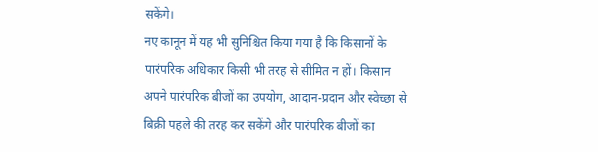सकेंगे।
नए कानून में यह भी सुनिश्चित किया गया है कि किसानों के पारंपरिक अधिकार किसी भी तरह से सीमित न हों। किसान अपने पारंपरिक बीजों का उपयोग, आदान-प्रदान और स्वेच्छा से बिक्री पहले की तरह कर सकेंगे और पारंपरिक बीजों का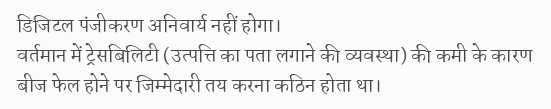डिजिटल पंजीकरण अनिवार्य नहीं होगा।
वर्तमान में ट्रेसबिलिटी (उत्पत्ति का पता लगाने की व्यवस्था) की कमी के कारण बीज फेल होने पर जिम्मेदारी तय करना कठिन होता था।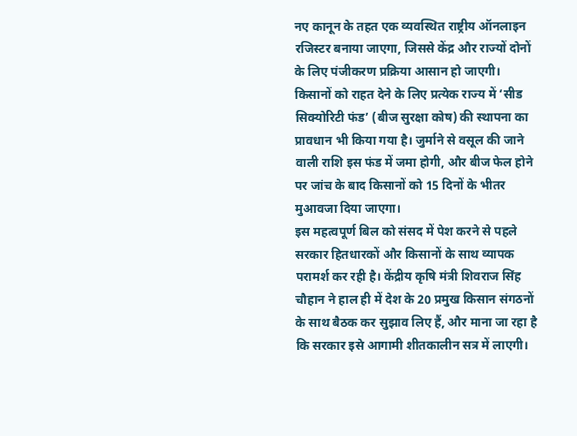नए कानून के तहत एक व्यवस्थित राष्ट्रीय ऑनलाइन रजिस्टर बनाया जाएगा, जिससे केंद्र और राज्यों दोनों के लिए पंजीकरण प्रक्रिया आसान हो जाएगी।
किसानों को राहत देने के लिए प्रत्येक राज्य में ‘सीड सिक्योरिटी फंड’ (बीज सुरक्षा कोष) की स्थापना का प्रावधान भी किया गया है। जुर्माने से वसूल की जाने वाली राशि इस फंड में जमा होगी, और बीज फेल होने पर जांच के बाद किसानों को 15 दिनों के भीतर मुआवजा दिया जाएगा।
इस महत्वपूर्ण बिल को संसद में पेश करने से पहले सरकार हितधारकों और किसानों के साथ व्यापक परामर्श कर रही है। केंद्रीय कृषि मंत्री शिवराज सिंह चौहान ने हाल ही में देश के 20 प्रमुख किसान संगठनों के साथ बैठक कर सुझाव लिए हैं, और माना जा रहा है कि सरकार इसे आगामी शीतकालीन सत्र में लाएगी।